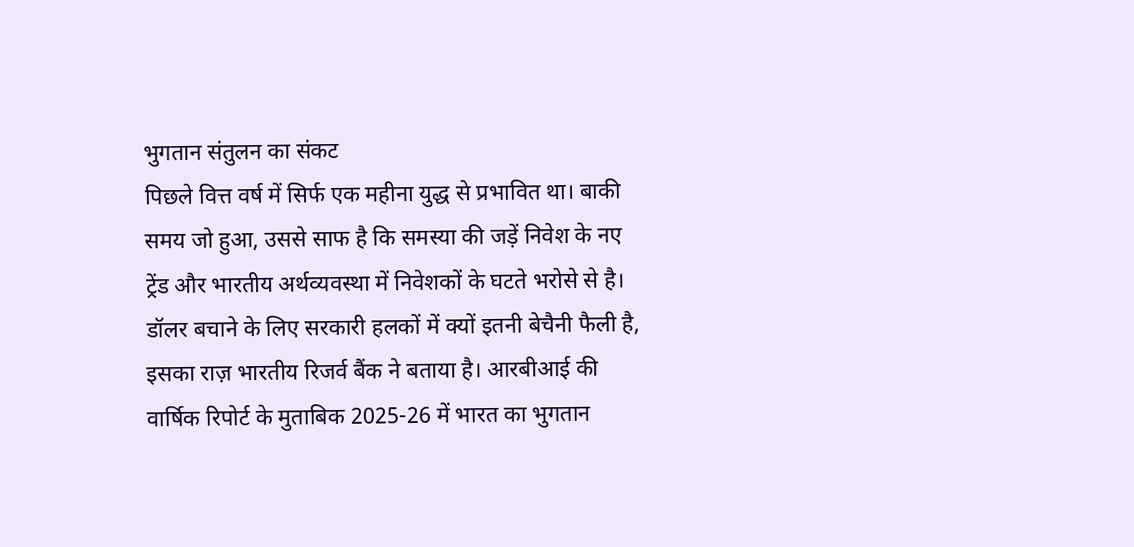भुगतान संतुलन का संकट
पिछले वित्त वर्ष में सिर्फ एक महीना युद्ध से प्रभावित था। बाकी समय जो हुआ, उससे साफ है कि समस्या की जड़ें निवेश के नए ट्रेंड और भारतीय अर्थव्यवस्था में निवेशकों के घटते भरोसे से है। डॉलर बचाने के लिए सरकारी हलकों में क्यों इतनी बेचैनी फैली है, इसका राज़ भारतीय रिजर्व बैंक ने बताया है। आरबीआई की वार्षिक रिपोर्ट के मुताबिक 2025-26 में भारत का भुगतान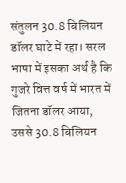संतुलन 30.8 बिलियन डॉलर घाटे में रहा। सरल भाषा में इसका अर्थ है कि गुजरे वित्त वर्ष में भारत में जितना डॉलर आया, उससे 30.8 बिलियन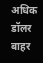अधिक डॉलर बाहर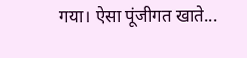गया। ऐसा पूंजीगत खाते...